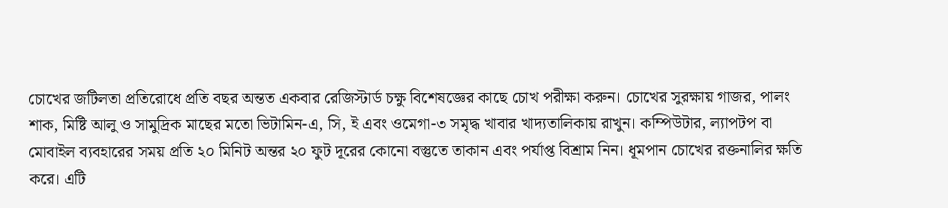চোখের জটিলতা প্রতিরোধে প্রতি বছর অন্তত একবার রেজিস্টার্ড চক্ষু বিশেষজ্ঞের কাছে চোখ পরীক্ষা করুন। চোখের সুরক্ষায় গাজর, পালং শাক, মিষ্টি আলু ও সামুদ্রিক মাছের মতো ভিটামিন-এ, সি, ই এবং ওমেগা-৩ সমৃদ্ধ খাবার খাদ্যতালিকায় রাখুন। কম্পিউটার, ল্যাপটপ বা মোবাইল ব্যবহারের সময় প্রতি ২০ মিনিট অন্তর ২০ ফুট দূরের কোনো বস্তুতে তাকান এবং পর্যাপ্ত বিশ্রাম নিন। ধূমপান চোখের রক্তনালির ক্ষতি করে। এটি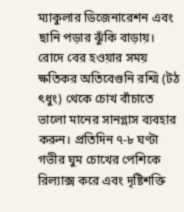ম্যাকুলার ডিজেনারেশন এবং ছানি পড়ার ঝুঁকি বাড়ায়। রোদে বের হওয়ার সময় ক্ষতিকর অতিবেগুনি রশ্মি (টঠ ৎধুং) থেকে চোখ বাঁচাতে ভালো মানের সানগ্লাস ব্যবহার করুন। প্রতিদিন ৭-৮ ঘণ্টা গভীর ঘুম চোখের পেশিকে রিল্যাক্স করে এবং দৃষ্টিশক্তি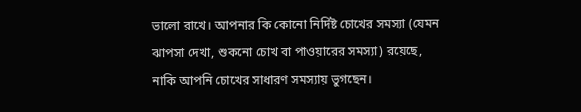ভালো রাখে। আপনার কি কোনো নির্দিষ্ট চোখের সমস্যা (যেমন ঝাপসা দেখা, শুকনো চোখ বা পাওয়ারের সমস্যা) রয়েছে, নাকি আপনি চোখের সাধারণ সমস্যায় ভুগছেন।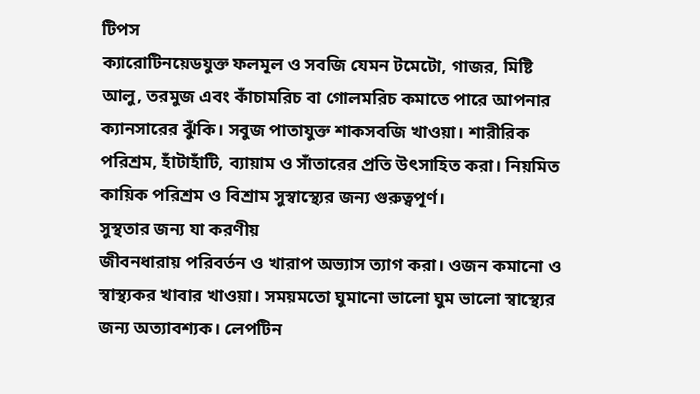টিপস
ক্যারোটিনয়েডযুক্ত ফলমূল ও সবজি যেমন টমেটো, গাজর, মিষ্টি আলু, তরমুজ এবং কাঁচামরিচ বা গোলমরিচ কমাতে পারে আপনার ক্যানসারের ঝুঁকি। সবুজ পাতাযুক্ত শাকসবজি খাওয়া। শারীরিক পরিশ্রম, হাঁটাহাঁটি, ব্যায়াম ও সাঁতারের প্রতি উৎসাহিত করা। নিয়মিত কায়িক পরিশ্রম ও বিশ্রাম সুস্বাস্থ্যের জন্য গুরুত্বপূর্ণ।
সুস্থতার জন্য যা করণীয়
জীবনধারায় পরিবর্তন ও খারাপ অভ্যাস ত্যাগ করা। ওজন কমানো ও স্বাস্থ্যকর খাবার খাওয়া। সময়মতো ঘুমানো ভালো ঘুম ভালো স্বাস্থ্যের জন্য অত্যাবশ্যক। লেপটিন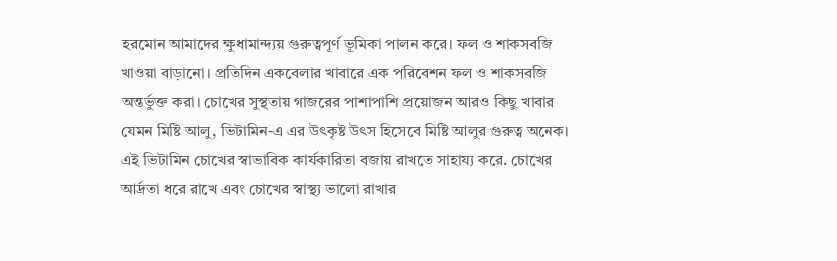হরমোন আমাদের ক্ষুধামান্দ্যয় গুরুত্বপূর্ণ ভূমিকা পালন করে। ফল ও শাকসবজি খাওয়া বাড়ানো। প্রতিদিন একবেলার খাবারে এক পরিবেশন ফল ও শাকসবজি অন্তর্ভুক্ত করা। চোখের সুস্থতায় গাজরের পাশাপাশি প্রয়োজন আরও কিছু খাবার যেমন মিষ্টি আলু, ভিটামিন-এ এর উৎকৃষ্ট উৎস হিসেবে মিষ্টি আলুর গুরুত্ব অনেক। এই ভিটামিন চোখের স্বাভাবিক কার্যকারিতা বজায় রাখতে সাহায্য করে. চোখের আর্দ্রতা ধরে রাখে এবং চোখের স্বাস্থ্য ভালো রাখার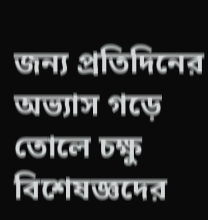জন্য প্রতিদিনের অভ্যাস গড়ে তোলে চক্ষু বিশেষজ্ঞদের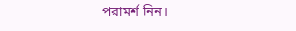পরামর্শ নিন।